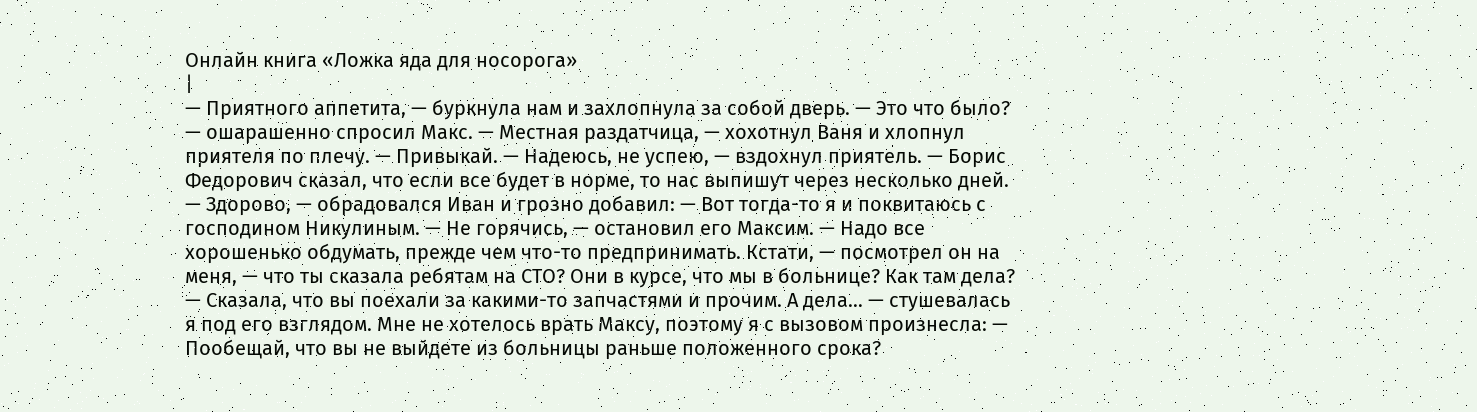Онлайн книга «Ложка яда для носорога»
|
— Приятного аппетита, — буркнула нам и захлопнула за собой дверь. — Это что было? — ошарашенно спросил Макс. — Местная раздатчица, — хохотнул Ваня и хлопнул приятеля по плечу. — Привыкай. — Надеюсь, не успею, — вздохнул приятель. — Борис Федорович сказал, что если все будет в норме, то нас выпишут через несколько дней. — Здорово, — обрадовался Иван и грозно добавил: — Вот тогда-то я и поквитаюсь с господином Никулиным. — Не горячись, — остановил его Максим. — Надо все хорошенько обдумать, прежде чем что-то предпринимать. Кстати, — посмотрел он на меня, — что ты сказала ребятам на СТО? Они в курсе, что мы в больнице? Как там дела? — Сказала, что вы поехали за какими-то запчастями и прочим. А дела… — стушевалась я под его взглядом. Мне не хотелось врать Максу, поэтому я с вызовом произнесла: — Пообещай, что вы не выйдете из больницы раньше положенного срока?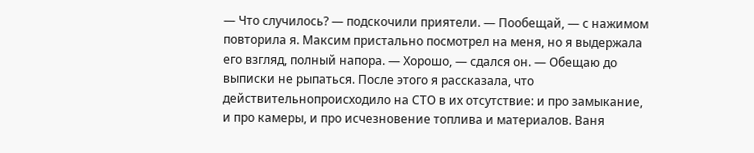— Что случилось? — подскочили приятели. — Пообещай, — с нажимом повторила я. Максим пристально посмотрел на меня, но я выдержала его взгляд, полный напора. — Хорошо, — сдался он. — Обещаю до выписки не рыпаться. После этого я рассказала, что действительнопроисходило на СТО в их отсутствие: и про замыкание, и про камеры, и про исчезновение топлива и материалов. Ваня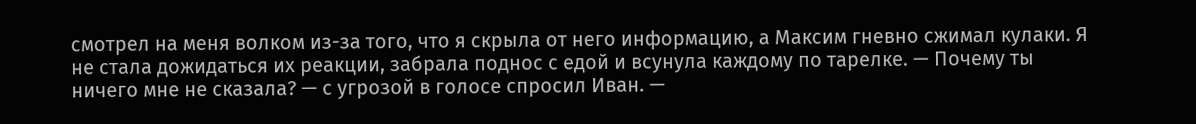смотрел на меня волком из-за того, что я скрыла от него информацию, а Максим гневно сжимал кулаки. Я не стала дожидаться их реакции, забрала поднос с едой и всунула каждому по тарелке. — Почему ты ничего мне не сказала? — с угрозой в голосе спросил Иван. —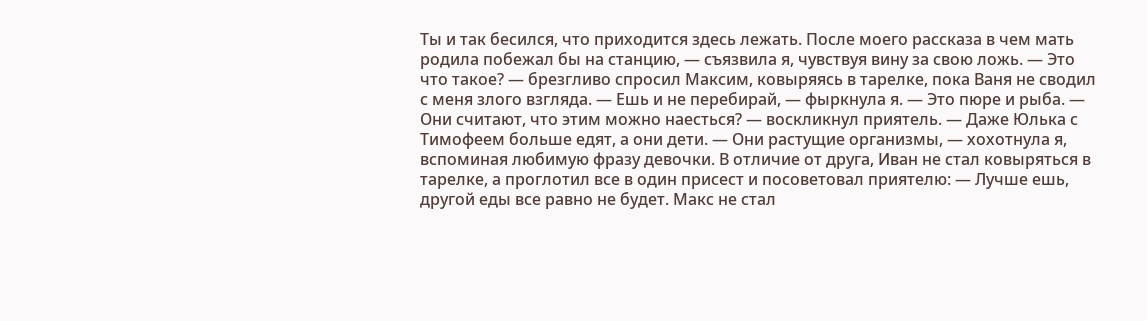Ты и так бесился, что приходится здесь лежать. После моего рассказа в чем мать родила побежал бы на станцию, — съязвила я, чувствуя вину за свою ложь. — Это что такое? — брезгливо спросил Максим, ковыряясь в тарелке, пока Ваня не сводил с меня злого взгляда. — Ешь и не перебирай, — фыркнула я. — Это пюре и рыба. — Они считают, что этим можно наесться? — воскликнул приятель. — Даже Юлька с Тимофеем больше едят, а они дети. — Они растущие организмы, — хохотнула я, вспоминая любимую фразу девочки. В отличие от друга, Иван не стал ковыряться в тарелке, а проглотил все в один присест и посоветовал приятелю: — Лучше ешь, другой еды все равно не будет. Макс не стал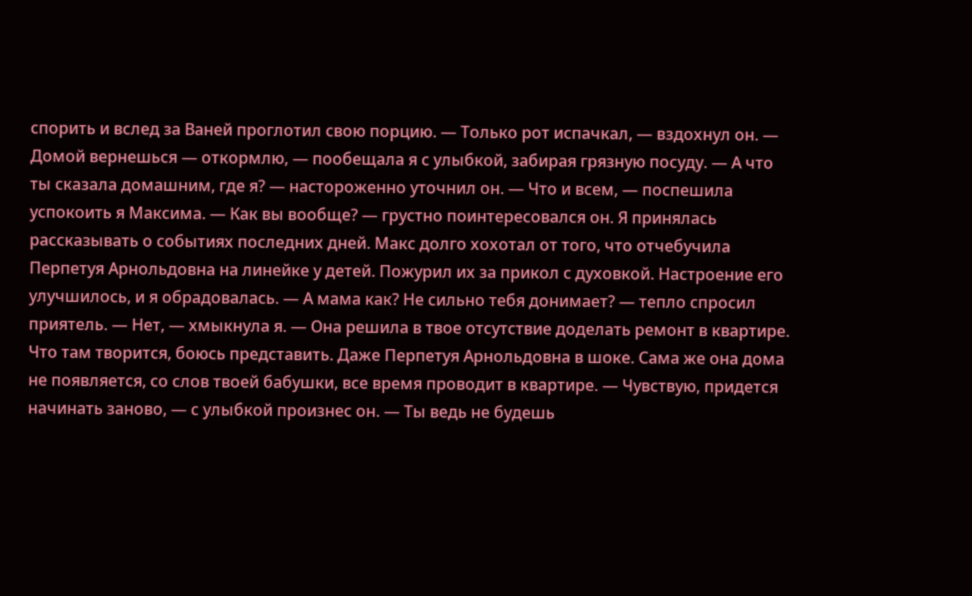спорить и вслед за Ваней проглотил свою порцию. — Только рот испачкал, — вздохнул он. — Домой вернешься — откормлю, — пообещала я с улыбкой, забирая грязную посуду. — А что ты сказала домашним, где я? — настороженно уточнил он. — Что и всем, — поспешила успокоить я Максима. — Как вы вообще? — грустно поинтересовался он. Я принялась рассказывать о событиях последних дней. Макс долго хохотал от того, что отчебучила Перпетуя Арнольдовна на линейке у детей. Пожурил их за прикол с духовкой. Настроение его улучшилось, и я обрадовалась. — А мама как? Не сильно тебя донимает? — тепло спросил приятель. — Нет, — хмыкнула я. — Она решила в твое отсутствие доделать ремонт в квартире. Что там творится, боюсь представить. Даже Перпетуя Арнольдовна в шоке. Сама же она дома не появляется, со слов твоей бабушки, все время проводит в квартире. — Чувствую, придется начинать заново, — с улыбкой произнес он. — Ты ведь не будешь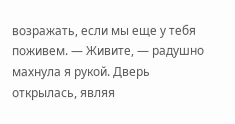возражать, если мы еще у тебя поживем. — Живите, — радушно махнула я рукой. Дверь открылась, являя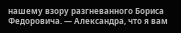нашему взору разгневанного Бориса Федоровича. — Александра, что я вам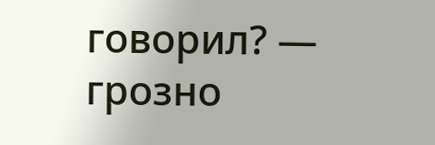говорил? — грозно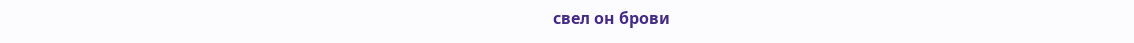свел он брови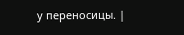у переносицы. |